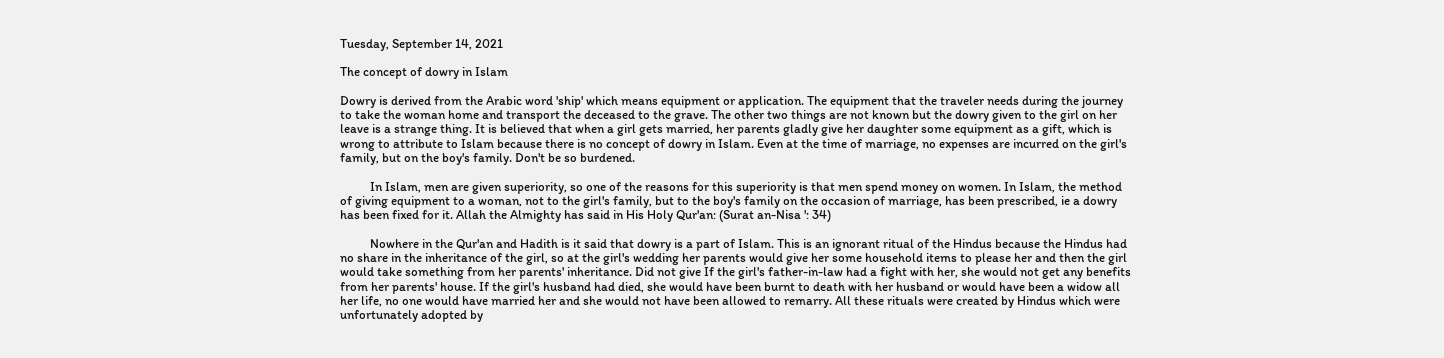Tuesday, September 14, 2021

The concept of dowry in Islam

Dowry is derived from the Arabic word 'ship' which means equipment or application. The equipment that the traveler needs during the journey to take the woman home and transport the deceased to the grave. The other two things are not known but the dowry given to the girl on her leave is a strange thing. It is believed that when a girl gets married, her parents gladly give her daughter some equipment as a gift, which is wrong to attribute to Islam because there is no concept of dowry in Islam. Even at the time of marriage, no expenses are incurred on the girl's family, but on the boy's family. Don't be so burdened.

          In Islam, men are given superiority, so one of the reasons for this superiority is that men spend money on women. In Islam, the method of giving equipment to a woman, not to the girl's family, but to the boy's family on the occasion of marriage, has been prescribed, ie a dowry has been fixed for it. Allah the Almighty has said in His Holy Qur'an: (Surat an-Nisa ': 34)

          Nowhere in the Qur'an and Hadith is it said that dowry is a part of Islam. This is an ignorant ritual of the Hindus because the Hindus had no share in the inheritance of the girl, so at the girl's wedding her parents would give her some household items to please her and then the girl would take something from her parents' inheritance. Did not give If the girl's father-in-law had a fight with her, she would not get any benefits from her parents' house. If the girl's husband had died, she would have been burnt to death with her husband or would have been a widow all her life, no one would have married her and she would not have been allowed to remarry. All these rituals were created by Hindus which were unfortunately adopted by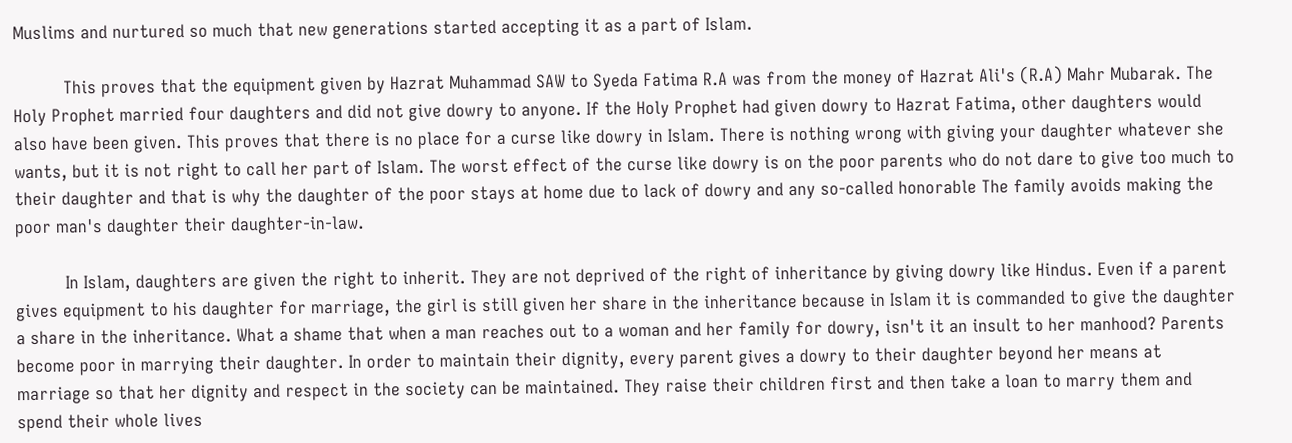Muslims and nurtured so much that new generations started accepting it as a part of Islam.

          This proves that the equipment given by Hazrat Muhammad SAW to Syeda Fatima R.A was from the money of Hazrat Ali's (R.A) Mahr Mubarak. The Holy Prophet married four daughters and did not give dowry to anyone. If the Holy Prophet had given dowry to Hazrat Fatima, other daughters would also have been given. This proves that there is no place for a curse like dowry in Islam. There is nothing wrong with giving your daughter whatever she wants, but it is not right to call her part of Islam. The worst effect of the curse like dowry is on the poor parents who do not dare to give too much to their daughter and that is why the daughter of the poor stays at home due to lack of dowry and any so-called honorable The family avoids making the poor man's daughter their daughter-in-law.

          In Islam, daughters are given the right to inherit. They are not deprived of the right of inheritance by giving dowry like Hindus. Even if a parent gives equipment to his daughter for marriage, the girl is still given her share in the inheritance because in Islam it is commanded to give the daughter a share in the inheritance. What a shame that when a man reaches out to a woman and her family for dowry, isn't it an insult to her manhood? Parents become poor in marrying their daughter. In order to maintain their dignity, every parent gives a dowry to their daughter beyond her means at marriage so that her dignity and respect in the society can be maintained. They raise their children first and then take a loan to marry them and spend their whole lives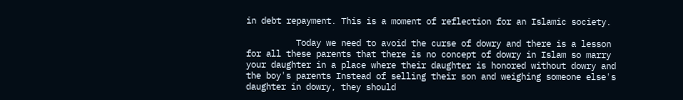in debt repayment. This is a moment of reflection for an Islamic society.

          Today we need to avoid the curse of dowry and there is a lesson for all these parents that there is no concept of dowry in Islam so marry your daughter in a place where their daughter is honored without dowry and the boy's parents Instead of selling their son and weighing someone else's daughter in dowry, they should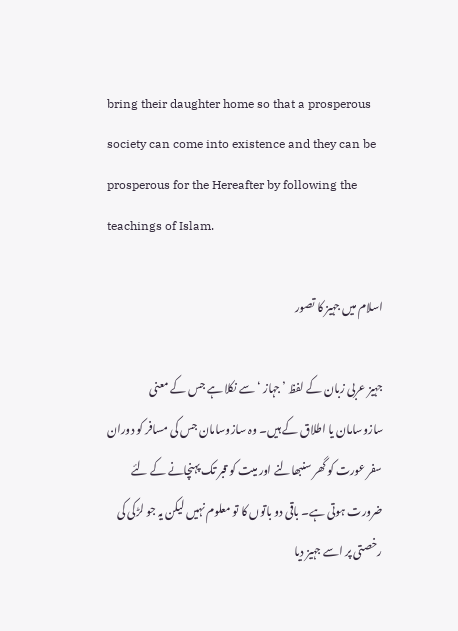bring their daughter home so that a prosperous society can come into existence and they can be prosperous for the Hereafter by following the teachings of Islam.

اسلام میں جہیز کا تصور

جہیز عربی زبان کے لفظ ’جہاز ‘سے نکلا ہے جس کے معنی سازوسامان یا اطلاق کے ہیں۔ وہ سازوسامان جس کی مسافر کو دوران سفر عورت کو گھر سنبھالنے اور میت کو قبر تک پہنچانے کے لئے ضرورت ہوتی ہے۔ باقی دو باتوں کا تو معلوم نہیں لیکن یہ جو لڑکی کی رخصتی پر اسے جہیز دیا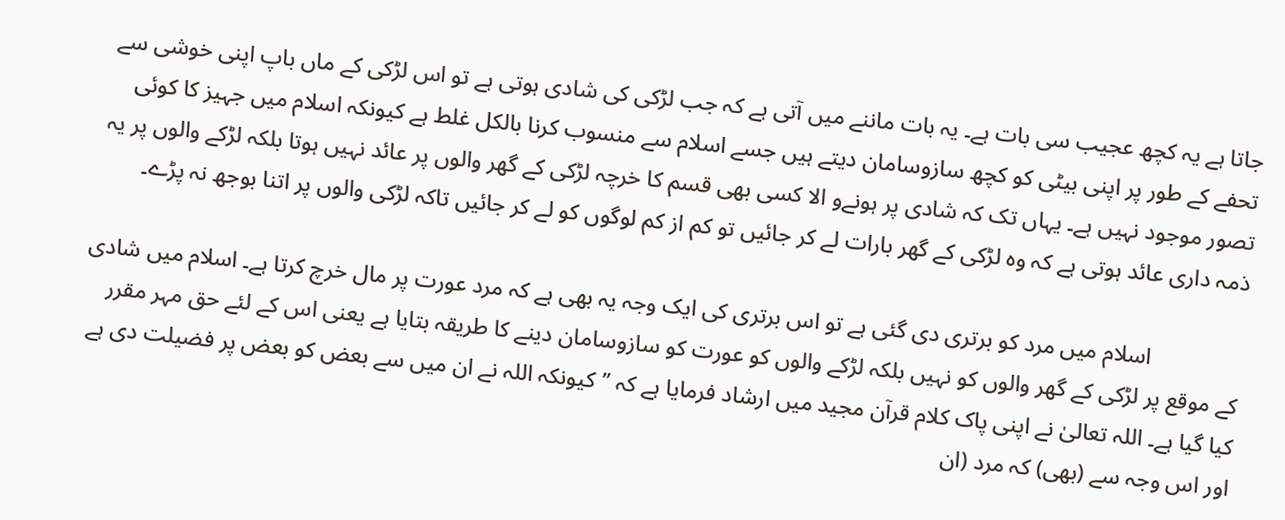جاتا ہے یہ کچھ عجیب سی بات ہے۔ یہ بات ماننے میں آتی ہے کہ جب لڑکی کی شادی ہوتی ہے تو اس لڑکی کے ماں باپ اپنی خوشی سے تحفے کے طور پر اپنی بیٹی کو کچھ سازوسامان دیتے ہیں جسے اسلام سے منسوب کرنا بالکل غلط ہے کیونکہ اسلام میں جہیز کا کوئی تصور موجود نہیں ہے۔ یہاں تک کہ شادی پر ہونےو الا کسی بھی قسم کا خرچہ لڑکی کے گھر والوں پر عائد نہیں ہوتا بلکہ لڑکے والوں پر یہ ذمہ داری عائد ہوتی ہے کہ وہ لڑکی کے گھر بارات لے کر جائیں تو کم از کم لوگوں کو لے کر جائیں تاکہ لڑکی والوں پر اتنا بوجھ نہ پڑے۔

                اسلام میں مرد کو برتری دی گئی ہے تو اس برتری کی ایک وجہ یہ بھی ہے کہ مرد عورت پر مال خرچ کرتا ہے۔ اسلام میں شادی کے موقع پر لڑکی کے گھر والوں کو نہیں بلکہ لڑکے والوں کو عورت کو سازوسامان دینے کا طریقہ بتایا ہے یعنی اس کے لئے حق مہر مقرر کیا گیا ہے۔ اللہ تعالیٰ نے اپنی پاک کلام قرآن مجید میں ارشاد فرمایا ہے کہ ’’کیونکہ اللہ نے ان میں سے بعض کو بعض پر فضیلت دی ہے اور اس وجہ سے (بھی) کہ مرد (ان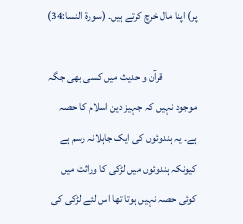پر) اپنا مال خرچ کرتے ہیں۔ (سورۃ النسا:34)

                قرآن و حدیث میں کسی بھی جگہ موجود نہیں کہ جہیز دین اسلام کا حصہ ہے۔ یہ ہندوئوں کی ایک جاہلانہ رسم ہے کیونکہ ہندوئوں میں لڑکی کا وراثت میں کوئی حصہ نہیں ہوتا تھا اس لئے لڑکی کی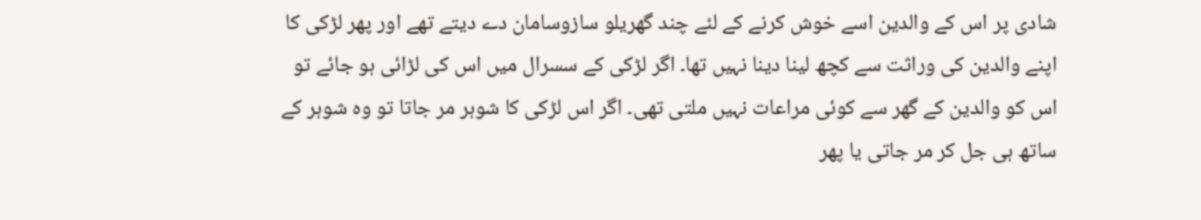شادی پر اس کے والدین اسے خوش کرنے کے لئے چند گھریلو سازوسامان دے دیتے تھے اور پھر لڑکی کا اپنے والدین کی وراثت سے کچھ لینا دینا نہیں تھا۔ اگر لڑکی کے سسرال میں اس کی لڑائی ہو جائے تو اس کو والدین کے گھر سے کوئی مراعات نہیں ملتی تھی۔ اگر اس لڑکی کا شوہر مر جاتا تو وہ شوہر کے ساتھ ہی جل کر مر جاتی یا پھر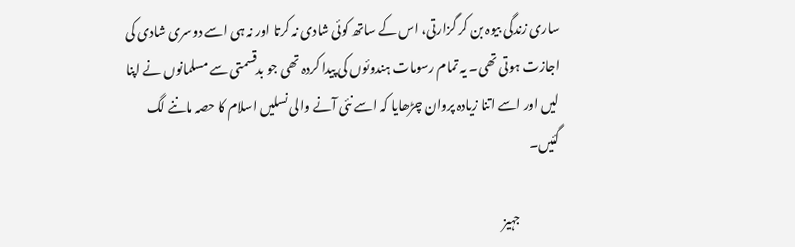ساری زندگی بیوہ بن کر گزارتی، اس کے ساتھ کوئی شادی نہ کرتا اور نہ ہی اسے دوسری شادی کی اجازت ہوتی تھی۔ یہ تمام رسومات ہندوئوں کی پیدا کردہ تھی جو بدقسمتی سے مسلمانوں نے اپنا لیں اور اسے اتنا زیادہ پروان چڑھایا کہ اسے نئی آنے والی نسلیں اسلام کا حصہ ماننے لگ گئیں۔

                جہیز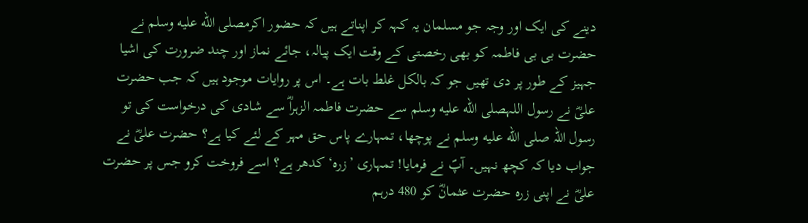دینے کی ایک اور وجہ جو مسلمان یہ کہہ کر اپناتے ہیں کہ حضور اکرمصلى الله عليه وسلم نے حضرت بی بی فاطمہ کو بھی رخصتی کے وقت ایک پیالہ، جائے نماز اور چند ضرورت کی اشیا جہیز کے طور پر دی تھیں جو کہ بالکل غلط بات ہے۔ اس پر روایات موجود ہیں کہ جب حضرت علیؓ نے رسول اللہصلى الله عليه وسلم سے حضرت فاطمہ الزہراؓ سے شادی کی درخواست کی تو رسول اللہ صلى الله عليه وسلم نے پوچھا، تمہارے پاس حق مہر کے لئے کیا ہے؟ حضرت علیؓ نے جواب دیا کہ کچھ نہیں۔ آپؐ نے فرمایا! تمہاری ’زرہ‘ کدھر ہے؟ اسے فروخت کرو جس پر حضرت علیؓ نے اپنی زرہ حضرت عثمانؓ کو 480 درہم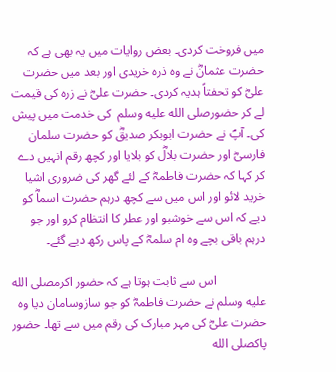میں فروخت کردی۔ بعض روایات میں یہ بھی ہے کہ حضرت عثمانؓ نے وہ ذرہ خریدی اور بعد میں حضرت علیؓ کو تحفتاً ہدیہ کردی۔ حضرت علیؓ نے زرہ کی قیمت لے کر حضورصلى الله عليه وسلم  کی خدمت میں پیش کی۔ آپؐ نے حضرت ابوبکر صدیقؓ کو حضرت سلمان فارسیؓ اور حضرت بلالؓ کو بلایا اور کچھ رقم انہیں دے کر کہا کہ حضرت فاطمہؓ کے لئے گھر کی ضروری اشیا خرید لائو اور اس میں سے کچھ درہم حضرت اسماؓ کو دیے کہ اس سے خوشبو اور عطر کا انتظام کرو اور جو درہم باقی بچے وہ ام سلمہؓ کے پاس رکھ دیے گئے۔

                اس سے ثابت ہوتا ہے کہ حضور اکرمصلى الله عليه وسلم نے حضرت فاطمہؓ کو جو سازوسامان دیا وہ حضرت علیؓ کی مہر مبارک کی رقم میں سے تھا۔ حضور پاکصلى الله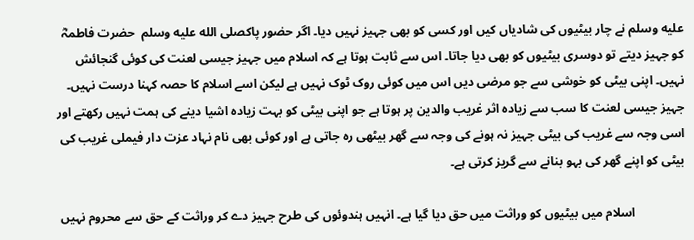عليه وسلم نے چار بیٹیوں کی شادیاں کیں اور کسی کو بھی جہیز نہیں دیا۔ اگر حضور پاکصلى الله عليه وسلم  حضرت فاطمہؓ کو جہیز دیتے تو دوسری بیٹیوں کو بھی دیا جاتا۔ اس سے ثابت ہوتا ہے کہ اسلام میں جہیز جیسی لعنت کی کوئی گنجائش نہیں۔ اپنی بیٹی کو خوشی سے جو مرضی دیں اس میں کوئی روک ٹوک نہیں ہے لیکن اسے اسلام کا حصہ کہنا درست نہیں۔ جہیز جیسی لعنت کا سب سے زیادہ اثر غریب والدین پر ہوتا ہے جو اپنی بیٹی کو بہت زیادہ اشیا دینے کی ہمت نہیں رکھتے اور اسی وجہ سے غریب کی بیٹی جہیز نہ ہونے کی وجہ سے گھر بیٹھی رہ جاتی ہے اور کوئی بھی نام نہاد عزت دار فیملی غریب کی بیٹی کو اپنے گھر کی بہو بنانے سے گریز کرتی ہے۔

                اسلام میں بیٹیوں کو وراثت میں حق دیا گیا ہے۔ انہیں ہندوئوں کی طرح جہیز دے کر وراثت کے حق سے محروم نہیں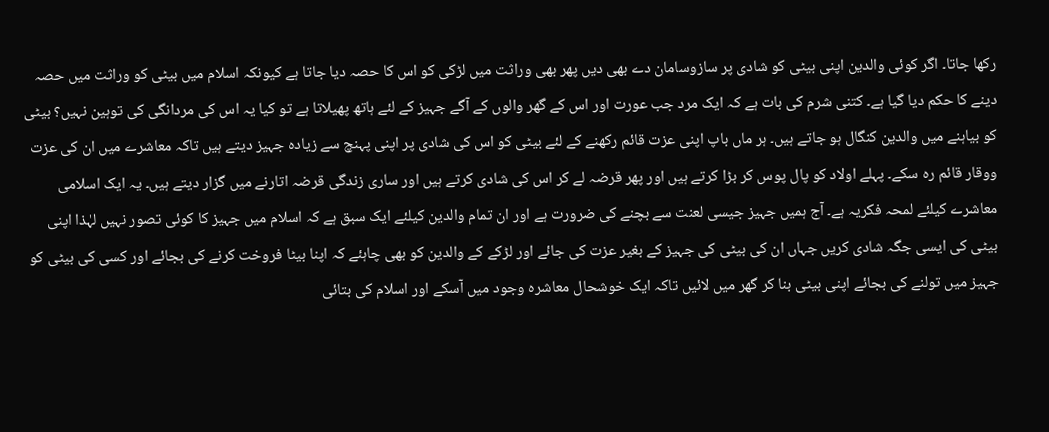رکھا جاتا۔ اگر کوئی والدین اپنی بیٹی کو شادی پر سازوسامان دے بھی دیں پھر بھی وراثت میں لڑکی کو اس کا حصہ دیا جاتا ہے کیونکہ اسلام میں بیٹی کو وراثت میں حصہ دینے کا حکم دیا گیا ہے۔ کتنی شرم کی بات ہے کہ ایک مرد جب عورت اور اس کے گھر والوں کے آگے جہیز کے لئے ہاتھ پھیلاتا ہے تو کیا یہ اس کی مردانگی کی توہین نہیں؟ بیٹی کو بیاہنے میں والدین کنگال ہو جاتے ہیں۔ ہر ماں باپ اپنی عزت قائم رکھنے کے لئے بیٹی کو اس کی شادی پر اپنی پہنچ سے زیادہ جہیز دیتے ہیں تاکہ معاشرے میں ان کی عزت ووقار قائم رہ سکے۔ پہلے اولاد کو پال پوس کر بڑا کرتے ہیں اور پھر قرضہ لے کر اس کی شادی کرتے ہیں اور ساری زندگی قرضہ اتارنے میں گزار دیتے ہیں۔ یہ ایک اسلامی معاشرے کیلئے لمحہ فکریہ ہے۔ آج ہمیں جہیز جیسی لعنت سے بچنے کی ضرورت ہے اور ان تمام والدین کیلئے ایک سبق ہے کہ اسلام میں جہیز کا کوئی تصور نہیں لہٰذا اپنی بیٹی کی ایسی جگہ شادی کریں جہاں ان کی بیٹی کی جہیز کے بغیر عزت کی جائے اور لڑکے کے والدین کو بھی چاہئے کہ اپنا بیٹا فروخت کرنے کی بجائے اور کسی کی بیٹی کو جہیز میں تولنے کی بجائے اپنی بیٹی بنا کر گھر میں لائیں تاکہ ایک خوشحال معاشرہ وجود میں آسکے اور اسلام کی بتائی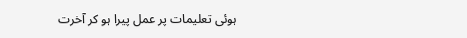ہوئی تعلیمات پر عمل پیرا ہو کر آخرت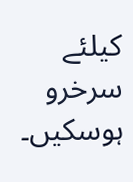کیلئے سرخرو ہوسکیں۔